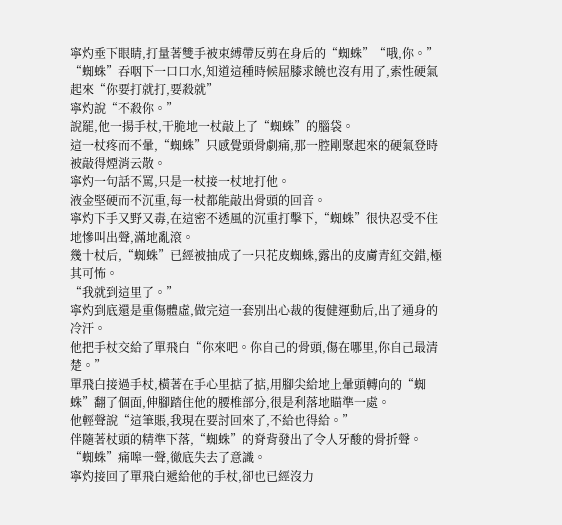寧灼垂下眼睛,打量著雙手被束縛帶反剪在身后的“蜘蛛”“哦,你。”
“蜘蛛”吞咽下一口口水,知道這種時候屈膝求饒也沒有用了,索性硬氣起來“你要打就打,要殺就”
寧灼說“不殺你。”
說罷,他一揚手杖,干脆地一杖敲上了“蜘蛛”的腦袋。
這一杖疼而不暈,“蜘蛛”只感覺頭骨劇痛,那一腔剛聚起來的硬氣登時被敲得煙消云散。
寧灼一句話不罵,只是一杖接一杖地打他。
液金堅硬而不沉重,每一杖都能敲出骨頭的回音。
寧灼下手又野又毒,在這密不透風的沉重打擊下,“蜘蛛”很快忍受不住地慘叫出聲,滿地亂滾。
幾十杖后,“蜘蛛”已經被抽成了一只花皮蜘蛛,露出的皮膚青紅交錯,極其可怖。
“我就到這里了。”
寧灼到底還是重傷體虛,做完這一套別出心裁的復健運動后,出了通身的冷汗。
他把手杖交給了單飛白“你來吧。你自己的骨頭,傷在哪里,你自己最清楚。”
單飛白接過手杖,橫著在手心里掂了掂,用腳尖給地上暈頭轉向的“蜘蛛”翻了個面,伸腳踏住他的腰椎部分,很是利落地瞄準一處。
他輕聲說“這筆賬,我現在要討回來了,不給也得給。”
伴隨著杖頭的精準下落,“蜘蛛”的脊背發出了令人牙酸的骨折聲。
“蜘蛛”痛嗥一聲,徹底失去了意識。
寧灼接回了單飛白遞給他的手杖,卻也已經沒力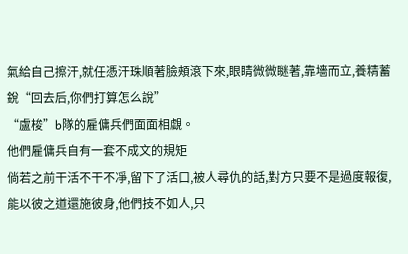氣給自己擦汗,就任憑汗珠順著臉頰滾下來,眼睛微微瞇著,靠墻而立,養精蓄銳“回去后,你們打算怎么說”
“盧梭”b隊的雇傭兵們面面相覷。
他們雇傭兵自有一套不成文的規矩
倘若之前干活不干不凈,留下了活口,被人尋仇的話,對方只要不是過度報復,能以彼之道還施彼身,他們技不如人,只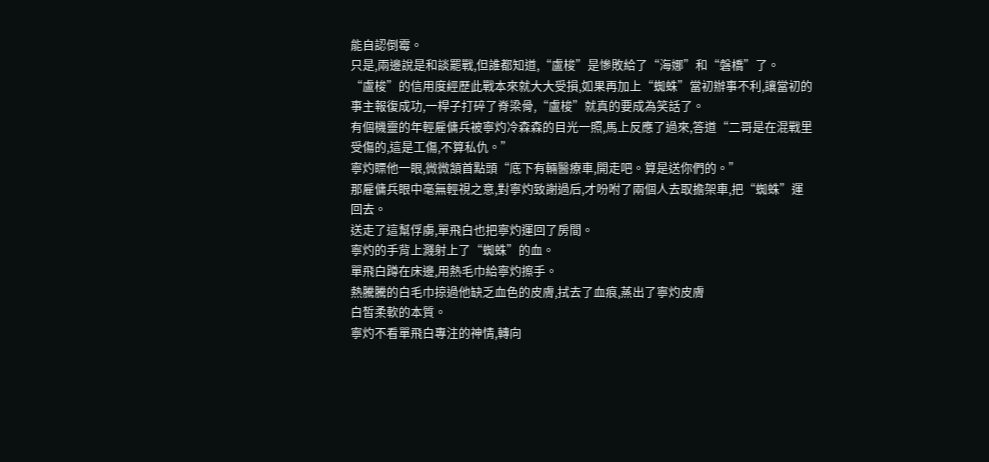能自認倒霉。
只是,兩邊說是和談罷戰,但誰都知道,“盧梭”是慘敗給了“海娜”和“磐橋”了。
“盧梭”的信用度經歷此戰本來就大大受損,如果再加上“蜘蛛”當初辦事不利,讓當初的事主報復成功,一桿子打碎了脊梁骨,“盧梭”就真的要成為笑話了。
有個機靈的年輕雇傭兵被寧灼冷森森的目光一照,馬上反應了過來,答道“二哥是在混戰里受傷的,這是工傷,不算私仇。”
寧灼瞟他一眼,微微頷首點頭“底下有輛醫療車,開走吧。算是送你們的。”
那雇傭兵眼中毫無輕視之意,對寧灼致謝過后,才吩咐了兩個人去取擔架車,把“蜘蛛”運回去。
送走了這幫俘虜,單飛白也把寧灼運回了房間。
寧灼的手背上濺射上了“蜘蛛”的血。
單飛白蹲在床邊,用熱毛巾給寧灼擦手。
熱騰騰的白毛巾掠過他缺乏血色的皮膚,拭去了血痕,蒸出了寧灼皮膚
白皙柔軟的本質。
寧灼不看單飛白專注的神情,轉向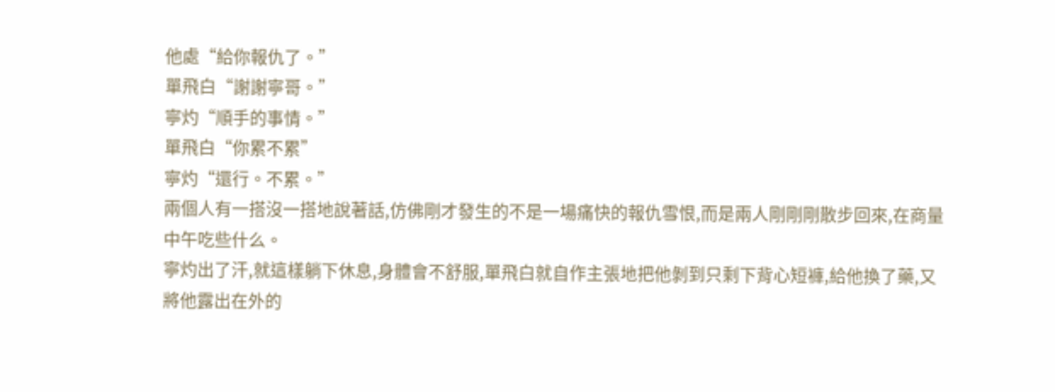他處“給你報仇了。”
單飛白“謝謝寧哥。”
寧灼“順手的事情。”
單飛白“你累不累”
寧灼“還行。不累。”
兩個人有一搭沒一搭地說著話,仿佛剛才發生的不是一場痛快的報仇雪恨,而是兩人剛剛剛散步回來,在商量中午吃些什么。
寧灼出了汗,就這樣躺下休息,身體會不舒服,單飛白就自作主張地把他剝到只剩下背心短褲,給他換了藥,又將他露出在外的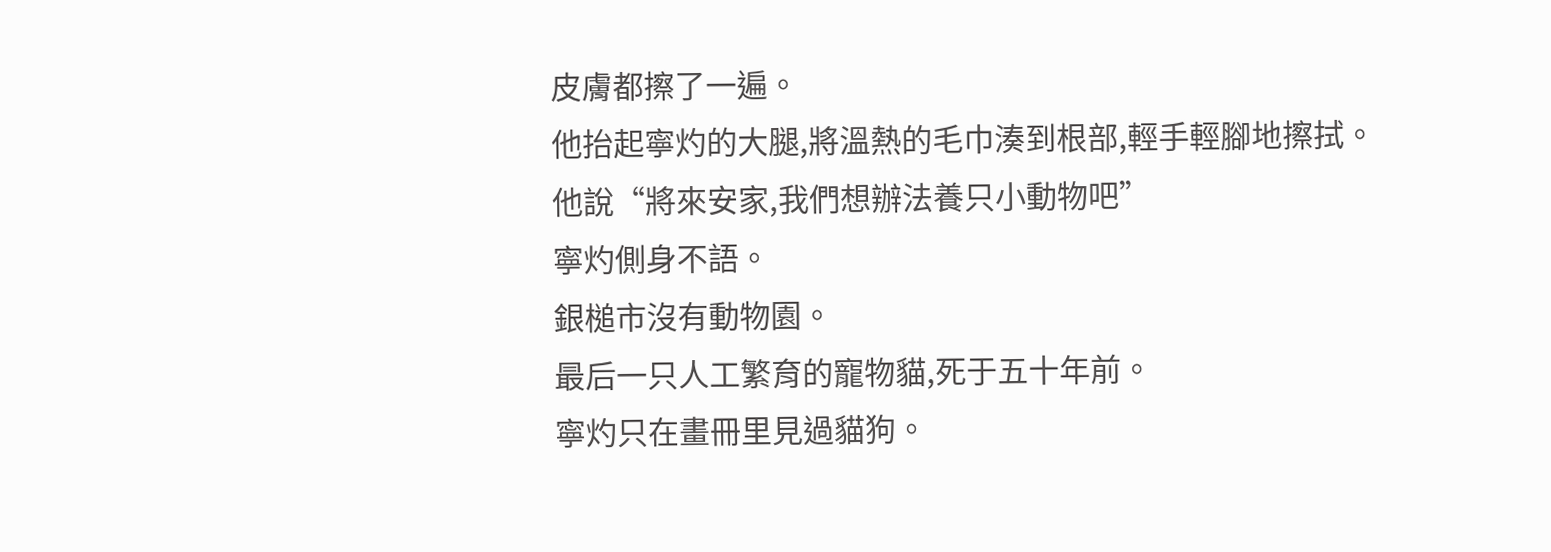皮膚都擦了一遍。
他抬起寧灼的大腿,將溫熱的毛巾湊到根部,輕手輕腳地擦拭。
他說“將來安家,我們想辦法養只小動物吧”
寧灼側身不語。
銀槌市沒有動物園。
最后一只人工繁育的寵物貓,死于五十年前。
寧灼只在畫冊里見過貓狗。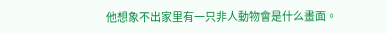他想象不出家里有一只非人動物會是什么畫面。